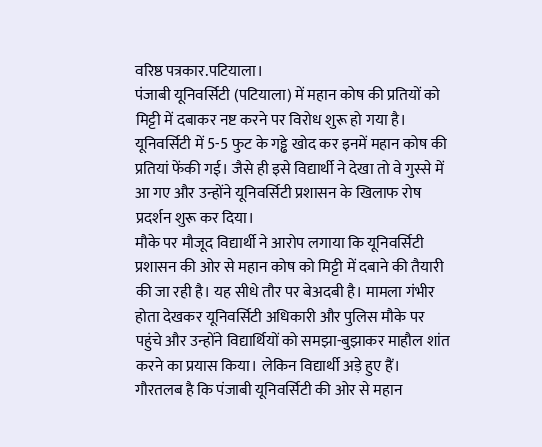वरिष्ठ पत्रकार.पटियाला।
पंजाबी यूनिवर्सिटी (पटियाला) में महान कोष की प्रतियों को मिट्टी में दबाकर नष्ट करने पर विरोध शुरू हो गया है। यूनिवर्सिटी में 5-5 फुट के गड्ढे खोद कर इनमें महान कोष की प्रतियां फेंकी गई। जैसे ही इसे विद्यार्थी ने देखा तो वे गुस्से में आ गए और उन्होंने यूनिवर्सिटी प्रशासन के खिलाफ रोष प्रदर्शन शुरू कर दिया।
मौके पर मौजूद विद्यार्थी ने आरोप लगाया कि यूनिवर्सिटी प्रशासन की ओर से महान कोष को मिट्टी में दबाने की तैयारी की जा रही है। यह सीधे तौर पर बेअदबी है। मामला गंभीर होता देखकर यूनिवर्सिटी अधिकारी और पुलिस मौके पर पहुंचे और उन्होंने विद्यार्थियों को समझा-बुझाकर माहौल शांत करने का प्रयास किया। लेकिन विद्यार्थी अड़े हुए हैं।
गौरतलब है कि पंजाबी यूनिवर्सिटी की ओर से महान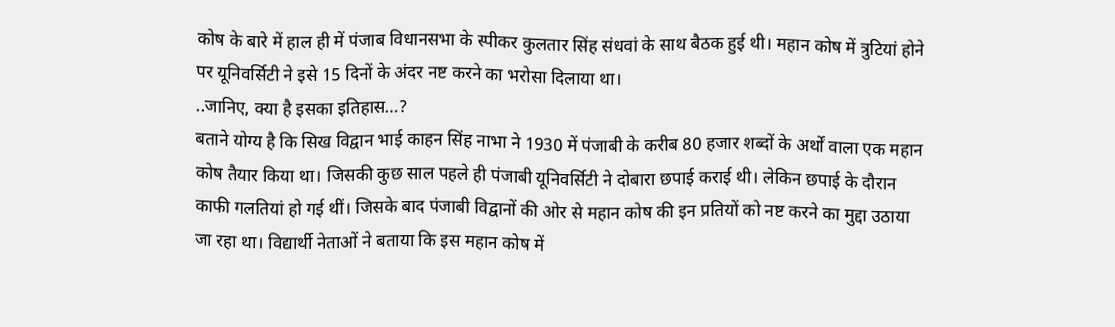कोष के बारे में हाल ही में पंजाब विधानसभा के स्पीकर कुलतार सिंह संधवां के साथ बैठक हुई थी। महान कोष में त्रुटियां होने पर यूनिवर्सिटी ने इसे 15 दिनों के अंदर नष्ट करने का भरोसा दिलाया था।
..जानिए, क्या है इसका इतिहास…?
बताने योग्य है कि सिख विद्वान भाई काहन सिंह नाभा ने 1930 में पंजाबी के करीब 80 हजार शब्दों के अर्थों वाला एक महान कोष तैयार किया था। जिसकी कुछ साल पहले ही पंजाबी यूनिवर्सिटी ने दोबारा छपाई कराई थी। लेकिन छपाई के दौरान काफी गलतियां हो गई थीं। जिसके बाद पंजाबी विद्वानों की ओर से महान कोष की इन प्रतियों को नष्ट करने का मुद्दा उठाया जा रहा था। विद्यार्थी नेताओं ने बताया कि इस महान कोष में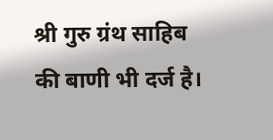श्री गुरु ग्रंथ साहिब की बाणी भी दर्ज है।